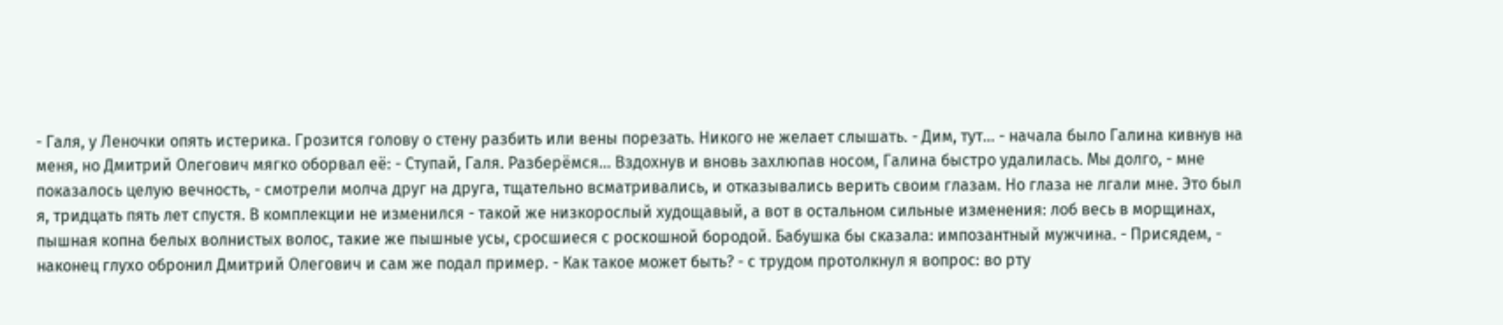- Галя, у Леночки опять истерика. Грозится голову о стену разбить или вены порезать. Никого не желает слышать. - Дим, тут… - начала было Галина кивнув на меня, но Дмитрий Олегович мягко оборвал её: - Ступай, Галя. Разберёмся… Вздохнув и вновь захлюпав носом, Галина быстро удалилась. Мы долго, - мне показалось целую вечность, - смотрели молча друг на друга, тщательно всматривались, и отказывались верить своим глазам. Но глаза не лгали мне. Это был я, тридцать пять лет спустя. В комплекции не изменился - такой же низкорослый худощавый, а вот в остальном сильные изменения: лоб весь в морщинах, пышная копна белых волнистых волос, такие же пышные усы, сросшиеся с роскошной бородой. Бабушка бы сказала: импозантный мужчина. - Присядем, - наконец глухо обронил Дмитрий Олегович и сам же подал пример. - Как такое может быть? - с трудом протолкнул я вопрос: во рту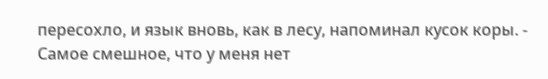пересохло, и язык вновь, как в лесу, напоминал кусок коры. - Самое смешное, что у меня нет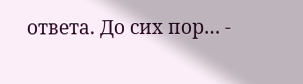ответа. До сих пор… -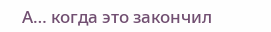А… когда это закончил